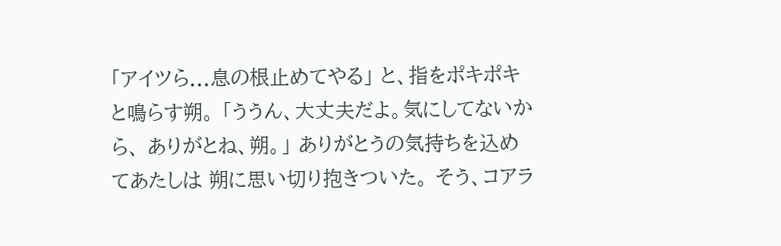「アイツら...息の根止めてやる」 と、指をポキポキと鳴らす朔。 「ううん、大丈夫だよ。気にしてないから、 ありがとね、朔。」 ありがとうの気持ちを込めてあたしは 朔に思い切り抱きついた。 そう、コアラ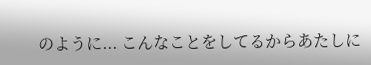のように... こんなことをしてるからあたしに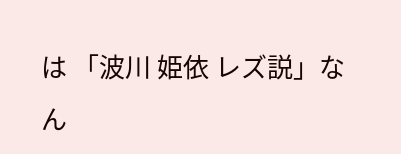は 「波川 姫依 レズ説」なん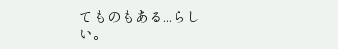てものもある...らしい。